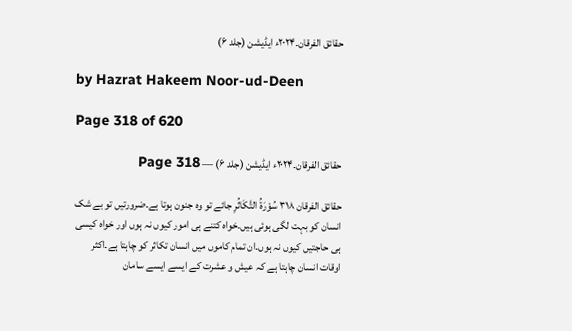حقائق الفرقان۔۲۰۲۴ء ایڈیشن (جلد ۶)

by Hazrat Hakeem Noor-ud-Deen

Page 318 of 620

حقائق الفرقان۔۲۰۲۴ء ایڈیشن (جلد ۶) — Page 318

حقائق الفرقان ۳۱۸ سُوْرَةُ التَّكَاثُرِ جائے تو وہ جنون ہوتا ہے۔ضرورتیں تو بے شک انسان کو بہت لگی ہوئی ہیں۔خواہ کتنے ہی امور کیوں نہ ہوں اور خواہ کیسی ہی حاجتیں کیوں نہ ہوں۔ان تمام کاموں میں انسان تکاثر کو چاہتا ہے۔اکثر اوقات انسان چاہتا ہے کہ عیش و عشرت کے ایسے ایسے سامان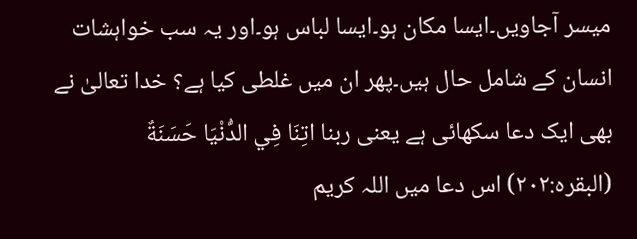میسر آجاویں۔ایسا مکان ہو۔ایسا لباس ہو۔اور یہ سب خواہشات انسان کے شامل حال ہیں۔پھر ان میں غلطی کیا ہے؟ خدا تعالیٰ نے بھی ایک دعا سکھائی ہے یعنی ربنا اتِنَا فِي الدُّنْيَا حَسَنَةٌ (البقرہ:۲۰۲) اس دعا میں اللہ کریم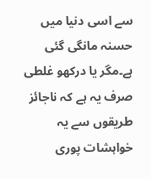سے اسی دنیا میں حسنہ مانگی گئی ہے۔مگر یا درکھو غلطی صرف یہ ہے کہ ناجائز طریقوں سے یہ خواہشات پوری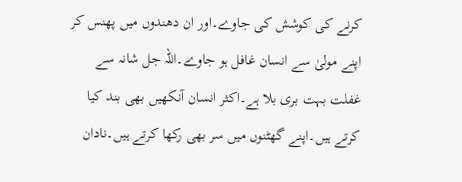کرنے کی کوشش کی جاوے۔اور ان دھندوں میں پھنس کر اپنے مولیٰ سے انسان غافل ہو جاوے۔اللہ جل شانہ سے غفلت بہت بری بلا ہے۔اکثر انسان آنکھیں بھی بند کیا کرتے ہیں۔اپنے گھٹنوں میں سر بھی رکھا کرتے ہیں۔نادان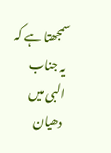سمجھتا ہے کہ یہ جناب البی میں دھیان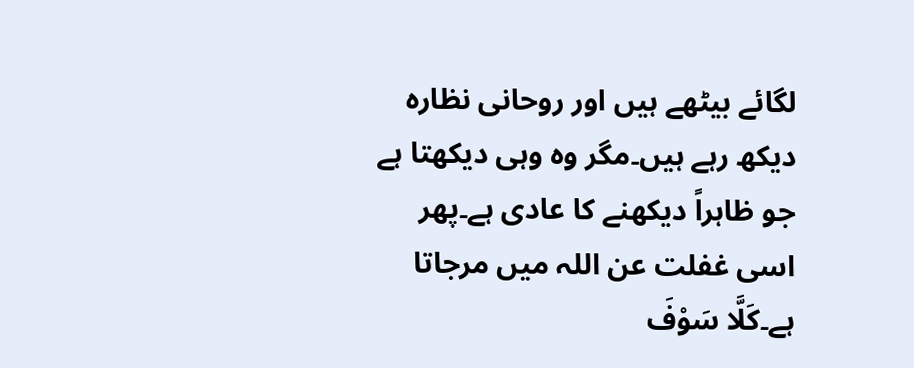لگائے بیٹھے ہیں اور روحانی نظارہ دیکھ رہے ہیں۔مگر وہ وہی دیکھتا ہے جو ظاہراً دیکھنے کا عادی ہے۔پھر اسی غفلت عن اللہ میں مرجاتا ہے۔كَلَّا سَوْفَ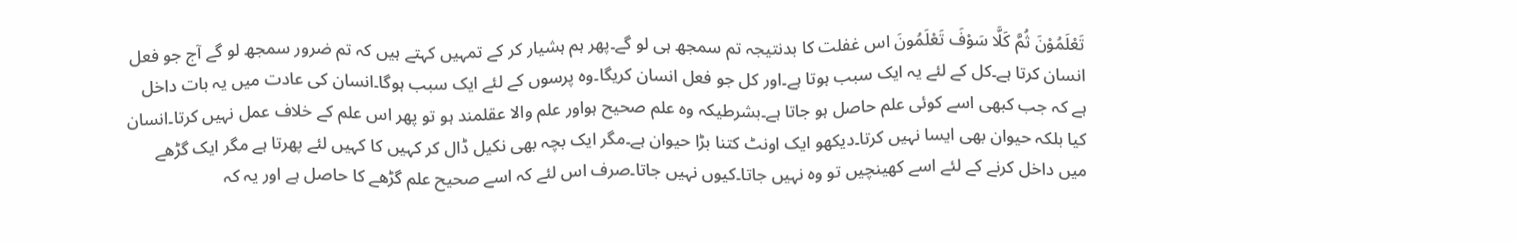تَعْلَمُوْنَ ثُمَّ كَلَّا سَوْفَ تَعْلَمُونَ اس غفلت کا بدنتیجہ تم سمجھ ہی لو گے۔پھر ہم ہشیار کر کے تمہیں کہتے ہیں کہ تم ضرور سمجھ لو گے آج جو فعل انسان کرتا ہے۔کل کے لئے یہ ایک سبب ہوتا ہے۔اور کل جو فعل انسان کریگا۔وہ پرسوں کے لئے ایک سبب ہوگا۔انسان کی عادت میں یہ بات داخل ہے کہ جب کبھی اسے کوئی علم حاصل ہو جاتا ہے۔بشرطیکہ وہ علم صحیح ہواور علم والا عقلمند ہو تو پھر اس علم کے خلاف عمل نہیں کرتا۔انسان کیا بلکہ حیوان بھی ایسا نہیں کرتا۔دیکھو ایک اونٹ کتنا بڑا حیوان ہے۔مگر ایک بچہ بھی نکیل ڈال کر کہیں کا کہیں لئے پھرتا ہے مگر ایک گڑھے میں داخل کرنے کے لئے اسے کھینچیں تو وہ نہیں جاتا۔کیوں نہیں جاتا۔صرف اس لئے کہ اسے صحیح علم گڑھے کا حاصل ہے اور یہ کہ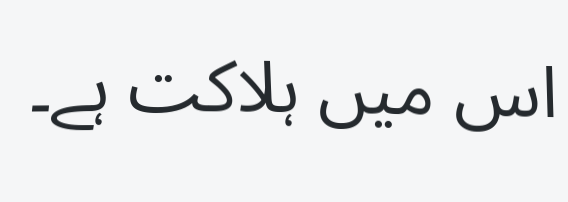اس میں ہلاکت ہے۔